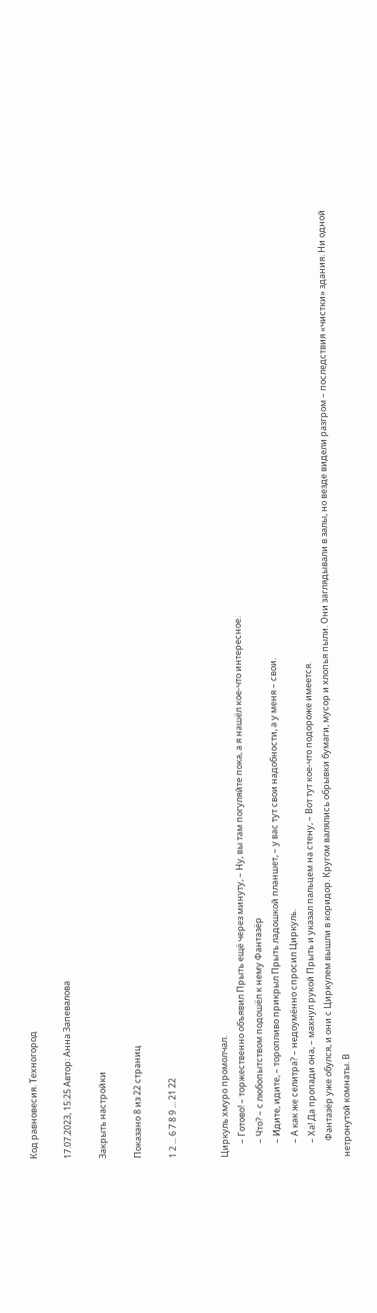Код равновесия. Техногород

17.07.2023, 15:25 Автор: Анна Запевалова

Закрыть настройки

Показано 8 из 22 страниц

1 2 ... 6 7 8 9 ... 21 22


Циркуль хмуро промолчал.
       – Готово! – торжественно объявил Прыть ещё через минуту, – Ну, вы там погуляйте пока, а я нашёл кое-что интересное.
       – Что? – с любопытством подошёл к нему Фантазёр
       – Идите, идите, – торопливо прикрыл Прыть ладошкой планшет, – у вас тут свои надобности, а у меня – свои.
       – А как же селитра? – недоумённо спросил Циркуль.
       – Ха! Да пропади она, – махнул рукой Прыть и указал пальцем на стену, – Вот тут кое-что подороже имеется.
        Фантазёр уже обулся, и они с Циркулем вышли в коридор. Кругом валялись обрывки бумаги, мусор и хлопья пыли. Они заглядывали в залы, но везде видели разгром – последствия «чистки» здания. Ни одной нетронутой комнаты. В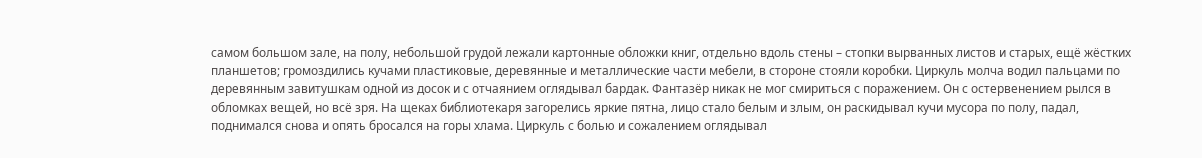самом большом зале, на полу, небольшой грудой лежали картонные обложки книг, отдельно вдоль стены – стопки вырванных листов и старых, ещё жёстких планшетов; громоздились кучами пластиковые, деревянные и металлические части мебели, в стороне стояли коробки. Циркуль молча водил пальцами по деревянным завитушкам одной из досок и с отчаянием оглядывал бардак. Фантазёр никак не мог смириться с поражением. Он с остервенением рылся в обломках вещей, но всё зря. На щеках библиотекаря загорелись яркие пятна, лицо стало белым и злым, он раскидывал кучи мусора по полу, падал, поднимался снова и опять бросался на горы хлама. Циркуль с болью и сожалением оглядывал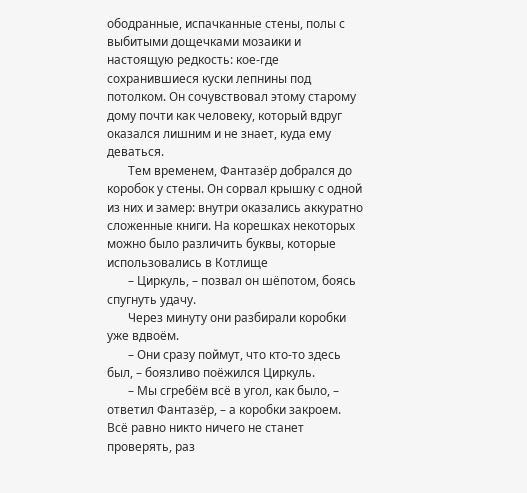ободранные, испачканные стены, полы с выбитыми дощечками мозаики и настоящую редкость: кое-где сохранившиеся куски лепнины под потолком. Он сочувствовал этому старому дому почти как человеку, который вдруг оказался лишним и не знает, куда ему деваться.
       Тем временем, Фантазёр добрался до коробок у стены. Он сорвал крышку с одной из них и замер: внутри оказались аккуратно сложенные книги. На корешках некоторых можно было различить буквы, которые использовались в Котлище
       – Циркуль, – позвал он шёпотом, боясь спугнуть удачу.
       Через минуту они разбирали коробки уже вдвоём.
       – Они сразу поймут, что кто-то здесь был, – боязливо поёжился Циркуль.
       – Мы сгребём всё в угол, как было, – ответил Фантазёр, – а коробки закроем. Всё равно никто ничего не станет проверять, раз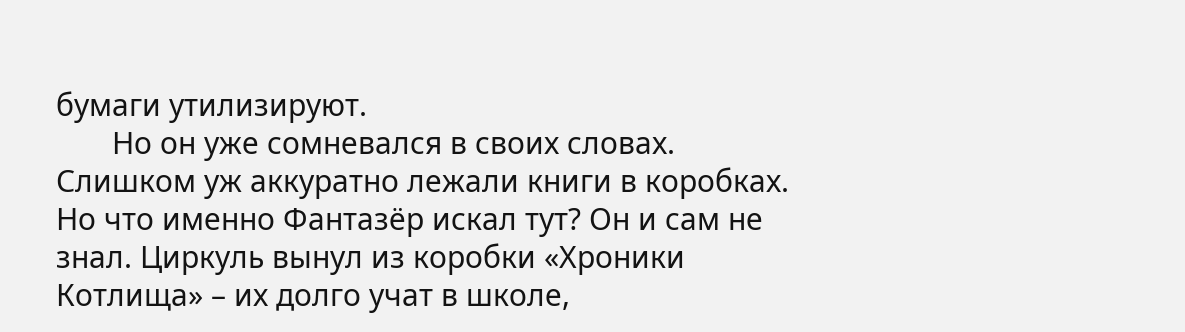бумаги утилизируют.
       Но он уже сомневался в своих словах. Слишком уж аккуратно лежали книги в коробках. Но что именно Фантазёр искал тут? Он и сам не знал. Циркуль вынул из коробки «Хроники Котлища» – их долго учат в школе,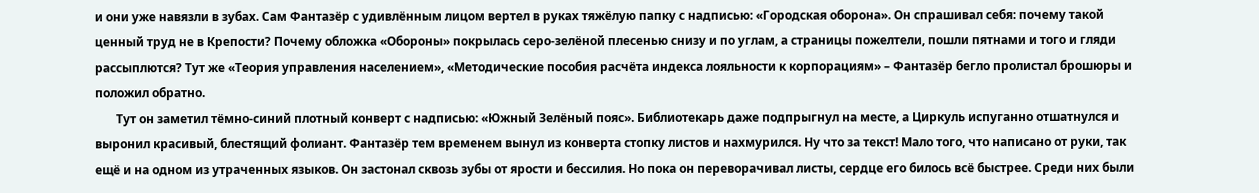и они уже навязли в зубах. Сам Фантазёр с удивлённым лицом вертел в руках тяжёлую папку с надписью: «Городская оборона». Он спрашивал себя: почему такой ценный труд не в Крепости? Почему обложка «Обороны» покрылась серо-зелёной плесенью снизу и по углам, а страницы пожелтели, пошли пятнами и того и гляди рассыплются? Тут же «Теория управления населением», «Методические пособия расчёта индекса лояльности к корпорациям» – Фантазёр бегло пролистал брошюры и положил обратно.
       Тут он заметил тёмно-синий плотный конверт с надписью: «Южный Зелёный пояс». Библиотекарь даже подпрыгнул на месте, а Циркуль испуганно отшатнулся и выронил красивый, блестящий фолиант. Фантазёр тем временем вынул из конверта стопку листов и нахмурился. Ну что за текст! Мало того, что написано от руки, так ещё и на одном из утраченных языков. Он застонал сквозь зубы от ярости и бессилия. Но пока он переворачивал листы, сердце его билось всё быстрее. Среди них были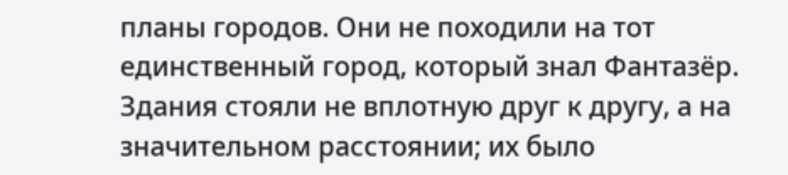планы городов. Они не походили на тот единственный город, который знал Фантазёр. Здания стояли не вплотную друг к другу, а на значительном расстоянии; их было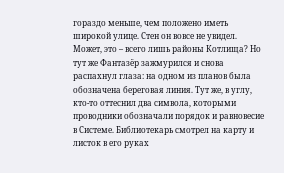гораздо меньше, чем положено иметь широкой улице. Стен он вовсе не увидел. Может, это – всего лишь районы Котлища? Но тут же Фантазёр зажмурился и снова распахнул глаза: на одном из планов была обозначена береговая линия. Тут же, в углу, кто-то оттеснил два символа, которыми проводники обозначали порядок и равновесие в Системе. Библиотекарь смотрел на карту и листок в его руках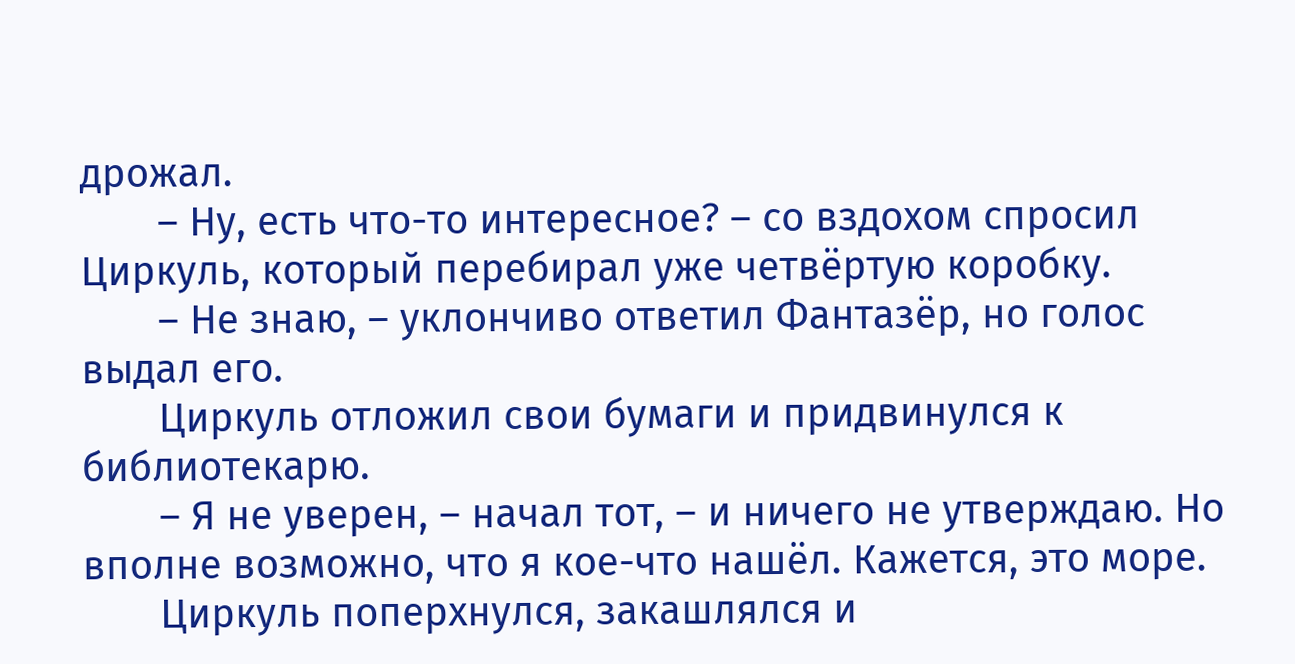дрожал.
       – Ну, есть что-то интересное? – со вздохом спросил Циркуль, который перебирал уже четвёртую коробку.
       – Не знаю, – уклончиво ответил Фантазёр, но голос выдал его.
       Циркуль отложил свои бумаги и придвинулся к библиотекарю.
       – Я не уверен, – начал тот, – и ничего не утверждаю. Но вполне возможно, что я кое-что нашёл. Кажется, это море.
       Циркуль поперхнулся, закашлялся и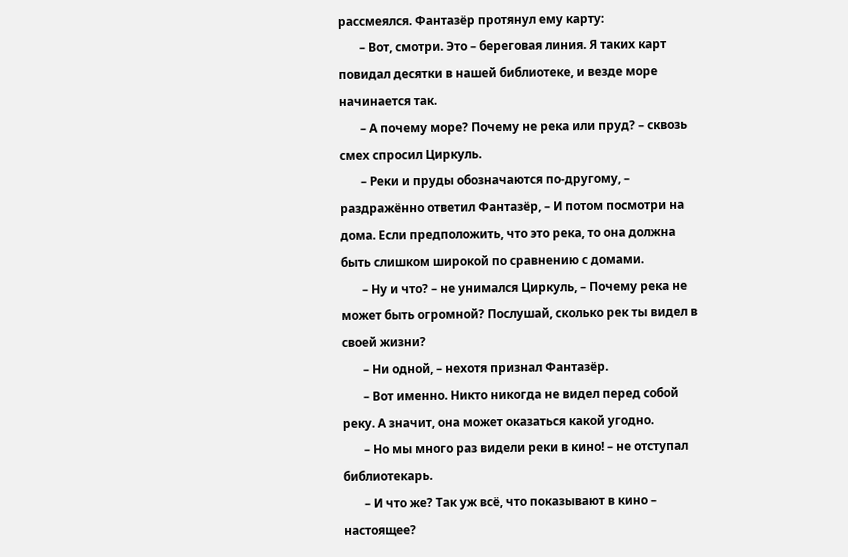рассмеялся. Фантазёр протянул ему карту:
       – Вот, смотри. Это – береговая линия. Я таких карт повидал десятки в нашей библиотеке, и везде море начинается так.
       – А почему море? Почему не река или пруд? – сквозь смех спросил Циркуль.
       – Реки и пруды обозначаются по-другому, – раздражённо ответил Фантазёр, – И потом посмотри на дома. Если предположить, что это река, то она должна быть слишком широкой по сравнению с домами.
       – Ну и что? – не унимался Циркуль, – Почему река не может быть огромной? Послушай, сколько рек ты видел в своей жизни?
       – Ни одной, – нехотя признал Фантазёр.
       – Вот именно. Никто никогда не видел перед собой реку. А значит, она может оказаться какой угодно.
       – Но мы много раз видели реки в кино! – не отступал библиотекарь.
       – И что же? Так уж всё, что показывают в кино – настоящее?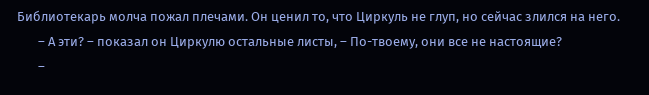Библиотекарь молча пожал плечами. Он ценил то, что Циркуль не глуп, но сейчас злился на него.
       – А эти? – показал он Циркулю остальные листы, – По-твоему, они все не настоящие?
       –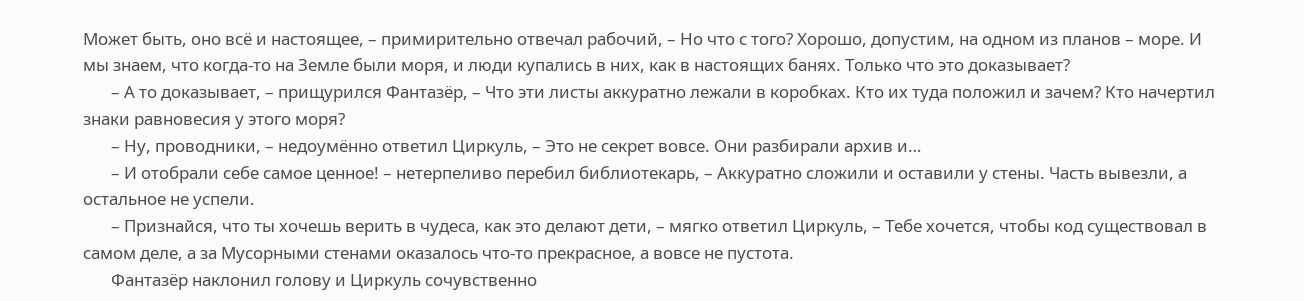Может быть, оно всё и настоящее, – примирительно отвечал рабочий, – Но что с того? Хорошо, допустим, на одном из планов – море. И мы знаем, что когда-то на Земле были моря, и люди купались в них, как в настоящих банях. Только что это доказывает?
       – А то доказывает, – прищурился Фантазёр, – Что эти листы аккуратно лежали в коробках. Кто их туда положил и зачем? Кто начертил знаки равновесия у этого моря?
       – Ну, проводники, – недоумённо ответил Циркуль, – Это не секрет вовсе. Они разбирали архив и…
       – И отобрали себе самое ценное! – нетерпеливо перебил библиотекарь, – Аккуратно сложили и оставили у стены. Часть вывезли, а остальное не успели.
       – Признайся, что ты хочешь верить в чудеса, как это делают дети, – мягко ответил Циркуль, – Тебе хочется, чтобы код существовал в самом деле, а за Мусорными стенами оказалось что-то прекрасное, а вовсе не пустота.
       Фантазёр наклонил голову и Циркуль сочувственно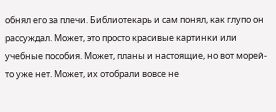обнял его за плечи. Библиотекарь и сам понял, как глупо он рассуждал. Может, это просто красивые картинки или учебные пособия. Может, планы и настоящие, но вот морей-то уже нет. Может, их отобрали вовсе не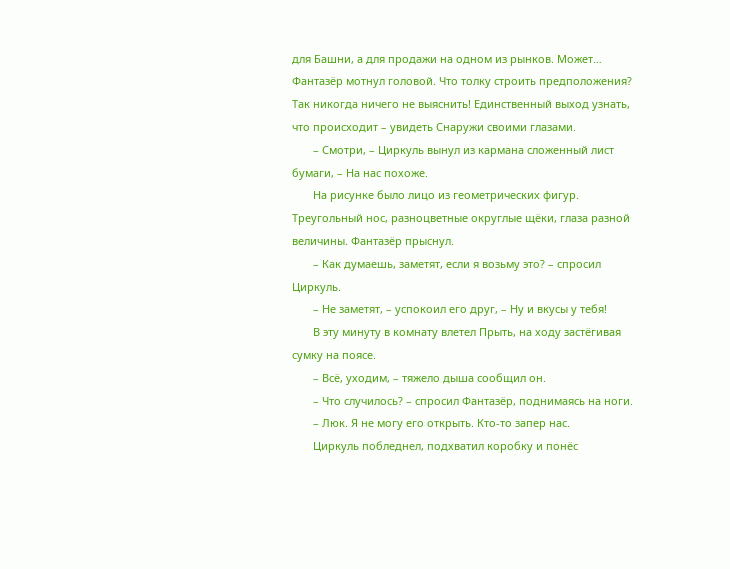для Башни, а для продажи на одном из рынков. Может… Фантазёр мотнул головой. Что толку строить предположения? Так никогда ничего не выяснить! Единственный выход узнать, что происходит – увидеть Снаружи своими глазами.
       – Смотри, – Циркуль вынул из кармана сложенный лист бумаги, – На нас похоже.
       На рисунке было лицо из геометрических фигур. Треугольный нос, разноцветные округлые щёки, глаза разной величины. Фантазёр прыснул.
       – Как думаешь, заметят, если я возьму это? – спросил Циркуль.
       – Не заметят, – успокоил его друг, – Ну и вкусы у тебя!
       В эту минуту в комнату влетел Прыть, на ходу застёгивая сумку на поясе.
       – Всё, уходим, – тяжело дыша сообщил он.
       – Что случилось? – спросил Фантазёр, поднимаясь на ноги.
       – Люк. Я не могу его открыть. Кто-то запер нас.
       Циркуль побледнел, подхватил коробку и понёс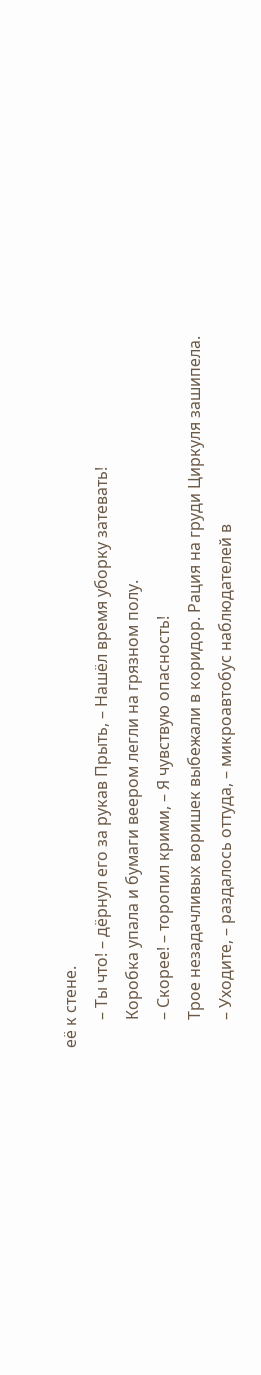её к стене.
       – Ты что! – дёрнул его за рукав Прыть, – Нашёл время уборку затевать!
       Коробка упала и бумаги веером легли на грязном полу.
       – Скорее! – торопил крими, – Я чувствую опасность!
       Трое незадачливых воришек выбежали в коридор. Рация на груди Циркуля зашипела.
       – Уходите, – раздалось оттуда, – микроавтобус наблюдателей в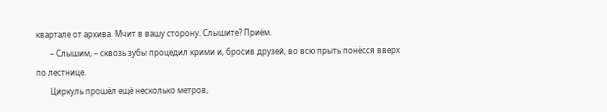квартале от архива. Мчит в вашу сторону. Слышите? Приём.
       – Слышим, – сквозь зубы процедил крими и, бросив друзей, во всю прыть понёсся вверх по лестнице.
       Циркуль прошёл ещё несколько метров,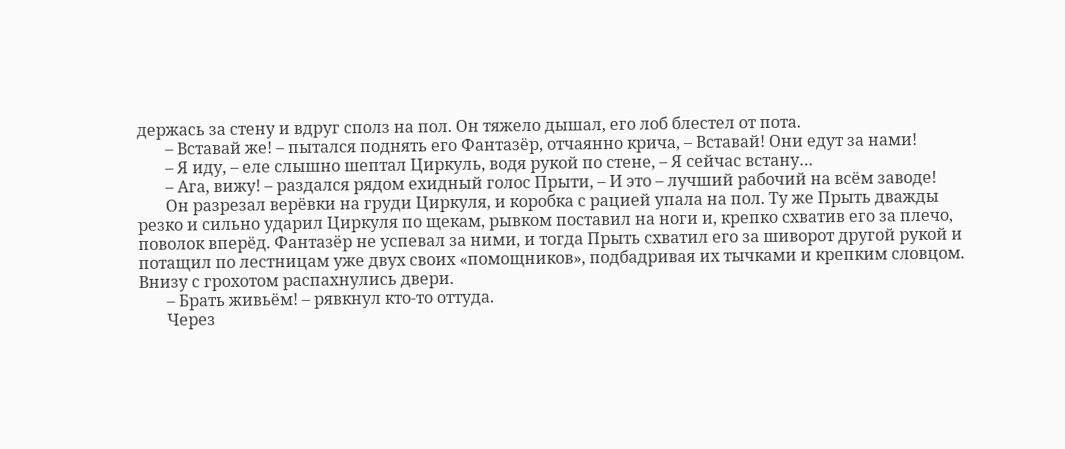держась за стену и вдруг сполз на пол. Он тяжело дышал, его лоб блестел от пота.
       – Вставай же! – пытался поднять его Фантазёр, отчаянно крича, – Вставай! Они едут за нами!
       – Я иду, – еле слышно шептал Циркуль, водя рукой по стене, – Я сейчас встану…
       – Ага, вижу! – раздался рядом ехидный голос Прыти, – И это – лучший рабочий на всём заводе!
       Он разрезал верёвки на груди Циркуля, и коробка с рацией упала на пол. Ту же Прыть дважды резко и сильно ударил Циркуля по щекам, рывком поставил на ноги и, крепко схватив его за плечо, поволок вперёд. Фантазёр не успевал за ними, и тогда Прыть схватил его за шиворот другой рукой и потащил по лестницам уже двух своих «помощников», подбадривая их тычками и крепким словцом. Внизу с грохотом распахнулись двери.
       – Брать живьём! – рявкнул кто-то оттуда.
       Через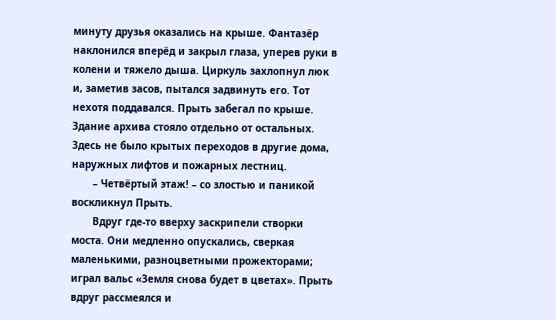минуту друзья оказались на крыше. Фантазёр наклонился вперёд и закрыл глаза, уперев руки в колени и тяжело дыша. Циркуль захлопнул люк и, заметив засов, пытался задвинуть его. Тот нехотя поддавался. Прыть забегал по крыше. Здание архива стояло отдельно от остальных. Здесь не было крытых переходов в другие дома, наружных лифтов и пожарных лестниц.
       – Четвёртый этаж! – со злостью и паникой воскликнул Прыть.
       Вдруг где-то вверху заскрипели створки моста. Они медленно опускались, сверкая маленькими, разноцветными прожекторами; играл вальс «Земля снова будет в цветах». Прыть вдруг рассмеялся и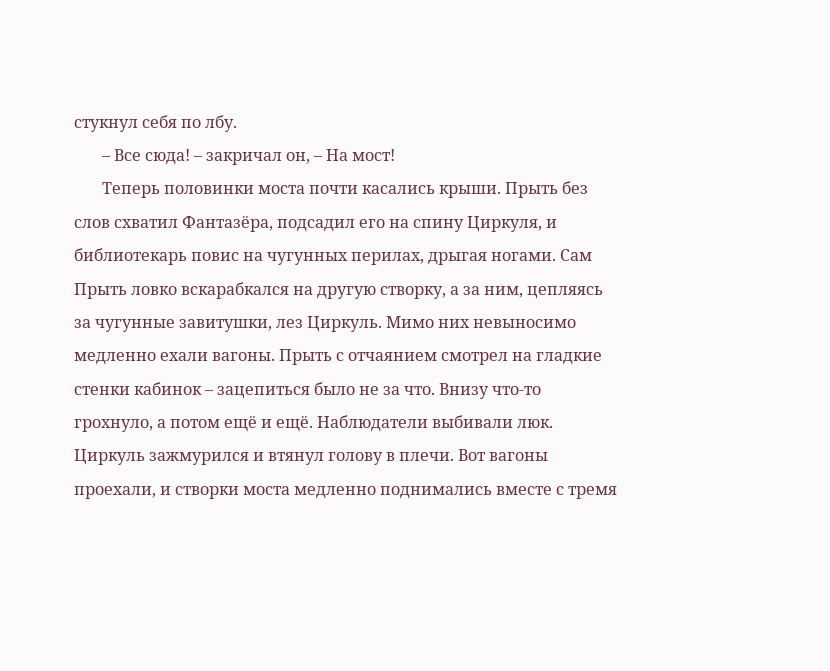стукнул себя по лбу.
       – Все сюда! – закричал он, – На мост!
       Теперь половинки моста почти касались крыши. Прыть без слов схватил Фантазёра, подсадил его на спину Циркуля, и библиотекарь повис на чугунных перилах, дрыгая ногами. Сам Прыть ловко вскарабкался на другую створку, а за ним, цепляясь за чугунные завитушки, лез Циркуль. Мимо них невыносимо медленно ехали вагоны. Прыть с отчаянием смотрел на гладкие стенки кабинок – зацепиться было не за что. Внизу что-то грохнуло, а потом ещё и ещё. Наблюдатели выбивали люк. Циркуль зажмурился и втянул голову в плечи. Вот вагоны проехали, и створки моста медленно поднимались вместе с тремя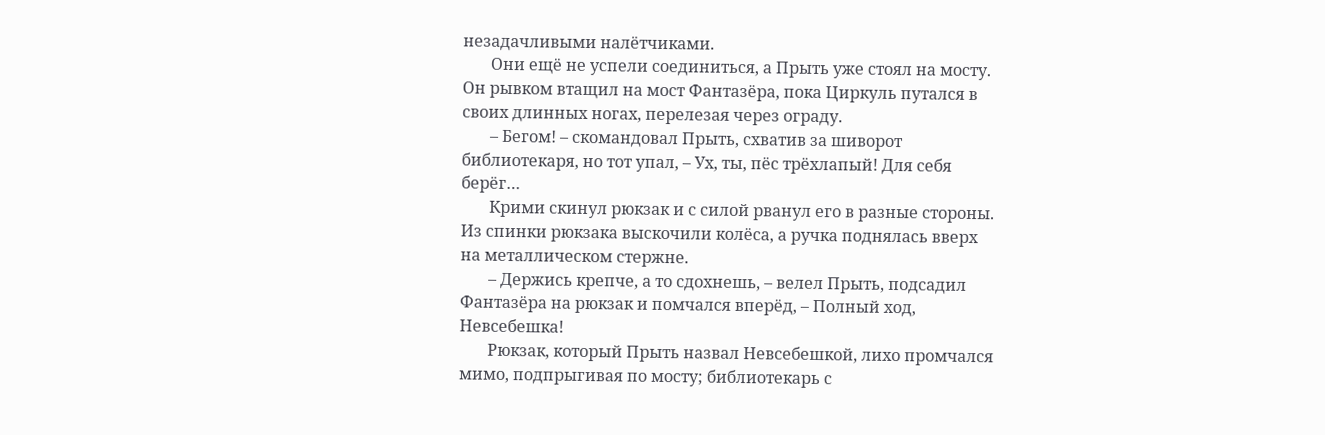незадачливыми налётчиками.
       Они ещё не успели соединиться, а Прыть уже стоял на мосту. Он рывком втащил на мост Фантазёра, пока Циркуль путался в своих длинных ногах, перелезая через ограду.
       – Бегом! – скомандовал Прыть, схватив за шиворот библиотекаря, но тот упал, – Ух, ты, пёс трёхлапый! Для себя берёг…
       Крими скинул рюкзак и с силой рванул его в разные стороны. Из спинки рюкзака выскочили колёса, а ручка поднялась вверх на металлическом стержне.
       – Держись крепче, а то сдохнешь, – велел Прыть, подсадил Фантазёра на рюкзак и помчался вперёд, – Полный ход, Невсебешка!
       Рюкзак, который Прыть назвал Невсебешкой, лихо промчался мимо, подпрыгивая по мосту; библиотекарь с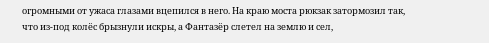огромными от ужаса глазами вцепился в него. На краю моста рюкзак затормозил так, что из-под колёс брызнули искры, а Фантазёр слетел на землю и сел,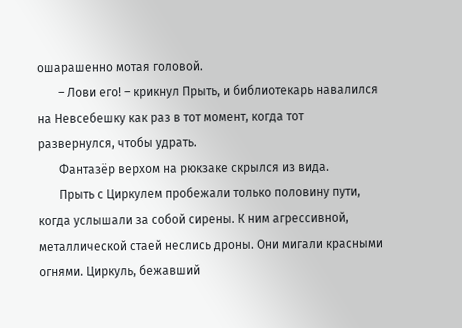ошарашенно мотая головой.
       – Лови его! – крикнул Прыть, и библиотекарь навалился на Невсебешку как раз в тот момент, когда тот развернулся, чтобы удрать.
       Фантазёр верхом на рюкзаке скрылся из вида.
       Прыть с Циркулем пробежали только половину пути, когда услышали за собой сирены. К ним агрессивной, металлической стаей неслись дроны. Они мигали красными огнями. Циркуль, бежавший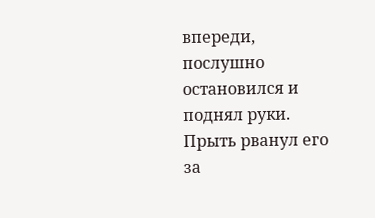впереди, послушно остановился и поднял руки. Прыть рванул его за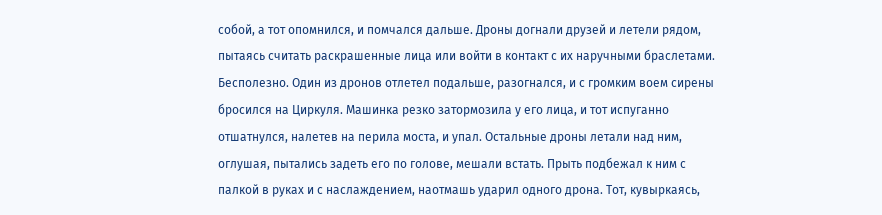собой, а тот опомнился, и помчался дальше. Дроны догнали друзей и летели рядом, пытаясь считать раскрашенные лица или войти в контакт с их наручными браслетами. Бесполезно. Один из дронов отлетел подальше, разогнался, и с громким воем сирены бросился на Циркуля. Машинка резко затормозила у его лица, и тот испуганно отшатнулся, налетев на перила моста, и упал. Остальные дроны летали над ним, оглушая, пытались задеть его по голове, мешали встать. Прыть подбежал к ним с палкой в руках и с наслаждением, наотмашь ударил одного дрона. Тот, кувыркаясь,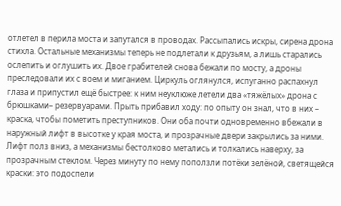отлетел в перила моста и запутался в проводах. Рассыпались искры, сирена дрона стихла. Остальные механизмы теперь не подлетали к друзьям, а лишь старались ослепить и оглушить их. Двое грабителей снова бежали по мосту, а дроны преследовали их с воем и миганием. Циркуль оглянулся, испуганно распахнул глаза и припустил ещё быстрее: к ним неуклюже летели два «тяжёлых» дрона с брюшками– резервуарами. Прыть прибавил ходу: по опыту он знал, что в них – краска, чтобы пометить преступников. Они оба почти одновременно вбежали в наружный лифт в высотке у края моста, и прозрачные двери закрылись за ними. Лифт полз вниз, а механизмы бестолково метались и толкались наверху, за прозрачным стеклом. Через минуту по нему поползли потёки зелёной, светящейся краски: это подоспели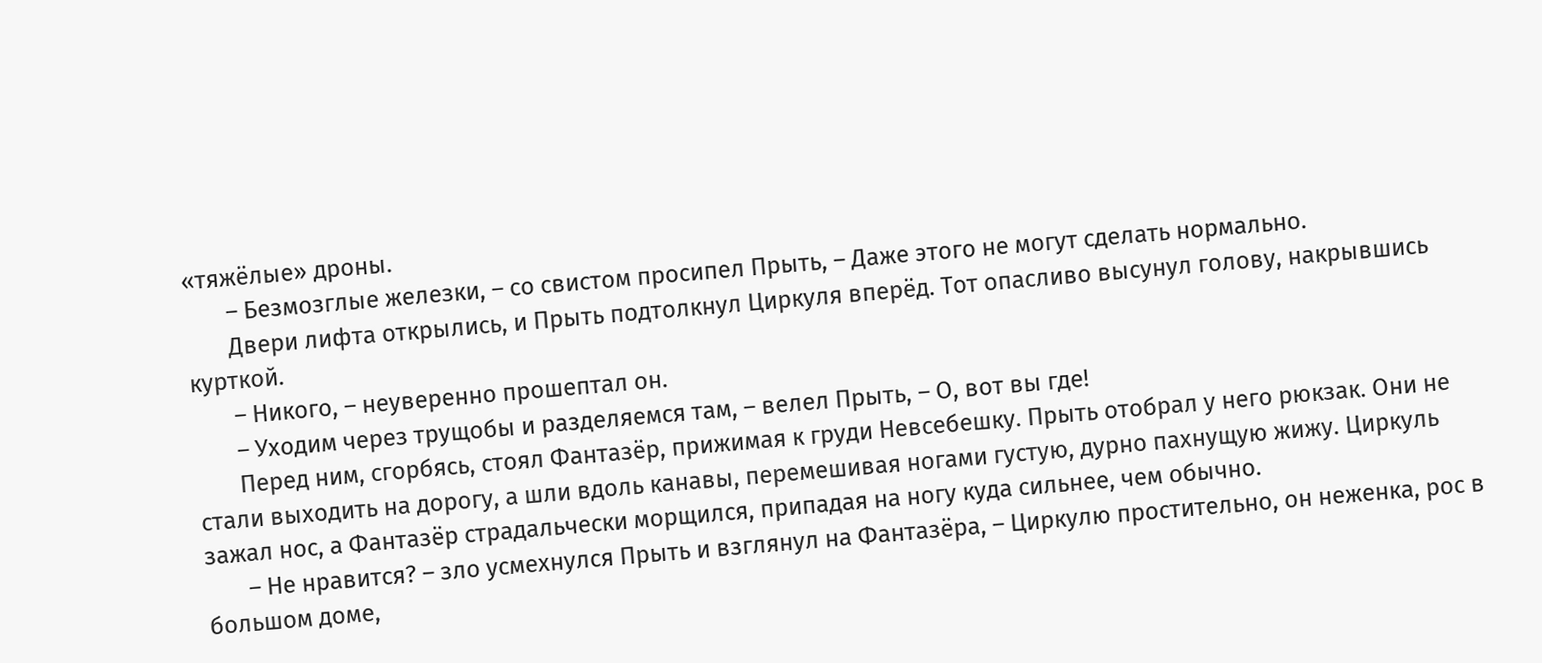«тяжёлые» дроны.
       – Безмозглые железки, – со свистом просипел Прыть, – Даже этого не могут сделать нормально.
       Двери лифта открылись, и Прыть подтолкнул Циркуля вперёд. Тот опасливо высунул голову, накрывшись курткой.
       – Никого, – неуверенно прошептал он.
       – Уходим через трущобы и разделяемся там, – велел Прыть, – О, вот вы где!
       Перед ним, сгорбясь, стоял Фантазёр, прижимая к груди Невсебешку. Прыть отобрал у него рюкзак. Они не стали выходить на дорогу, а шли вдоль канавы, перемешивая ногами густую, дурно пахнущую жижу. Циркуль зажал нос, а Фантазёр страдальчески морщился, припадая на ногу куда сильнее, чем обычно.
       – Не нравится? – зло усмехнулся Прыть и взглянул на Фантазёра, – Циркулю простительно, он неженка, рос в большом доме,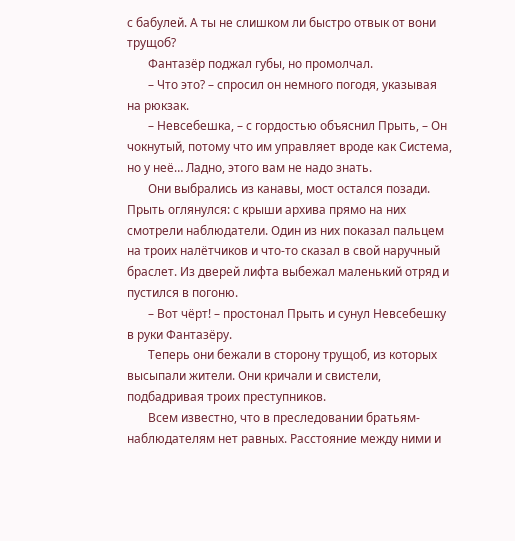с бабулей. А ты не слишком ли быстро отвык от вони трущоб?
       Фантазёр поджал губы, но промолчал.
       – Что это? – спросил он немного погодя, указывая на рюкзак.
       – Невсебешка, – с гордостью объяснил Прыть, – Он чокнутый, потому что им управляет вроде как Система, но у неё… Ладно, этого вам не надо знать.
       Они выбрались из канавы, мост остался позади. Прыть оглянулся: с крыши архива прямо на них смотрели наблюдатели. Один из них показал пальцем на троих налётчиков и что-то сказал в свой наручный браслет. Из дверей лифта выбежал маленький отряд и пустился в погоню.
       – Вот чёрт! – простонал Прыть и сунул Невсебешку в руки Фантазёру.
       Теперь они бежали в сторону трущоб, из которых высыпали жители. Они кричали и свистели, подбадривая троих преступников.
       Всем известно, что в преследовании братьям-наблюдателям нет равных. Расстояние между ними и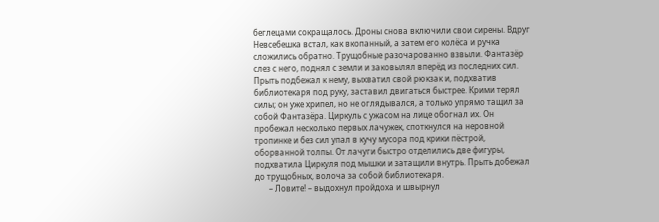беглецами сокращалось. Дроны снова включили свои сирены. Вдруг Невсебешка встал, как вкопанный, а затем его колёса и ручка сложились обратно. Трущобные разочарованно взвыли. Фантазёр слез с него, поднял с земли и заковылял вперёд из последних сил. Прыть подбежал к нему, выхватил свой рюкзак и, подхватив библиотекаря под руку, заставил двигаться быстрее. Крими терял силы; он уже хрипел, но не оглядывался, а только упрямо тащил за собой Фантазёра. Циркуль с ужасом на лице обогнал их. Он пробежал несколько первых лачужек, споткнулся на неровной тропинке и без сил упал в кучу мусора под крики пёстрой, оборванной толпы. От лачуги быстро отделились две фигуры, подхватила Циркуля под мышки и затащили внутрь. Прыть добежал до трущобных, волоча за собой библиотекаря.
       – Ловите! – выдохнул пройдоха и швырнул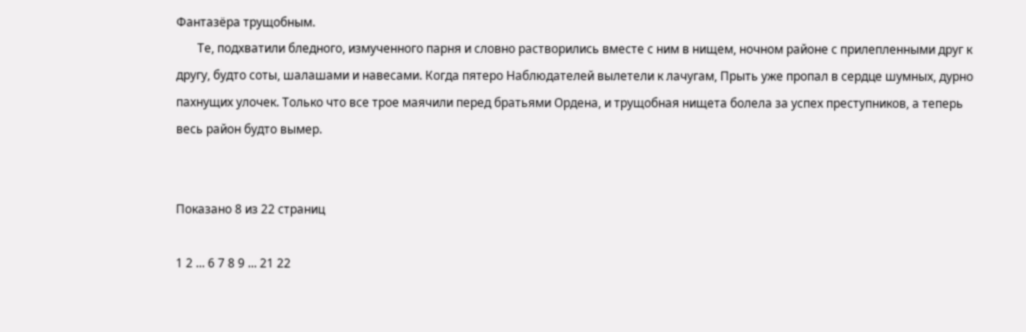Фантазёра трущобным.
       Те, подхватили бледного, измученного парня и словно растворились вместе с ним в нищем, ночном районе с прилепленными друг к другу, будто соты, шалашами и навесами. Когда пятеро Наблюдателей вылетели к лачугам, Прыть уже пропал в сердце шумных, дурно пахнущих улочек. Только что все трое маячили перед братьями Ордена, и трущобная нищета болела за успех преступников, а теперь весь район будто вымер.


Показано 8 из 22 страниц

1 2 ... 6 7 8 9 ... 21 22